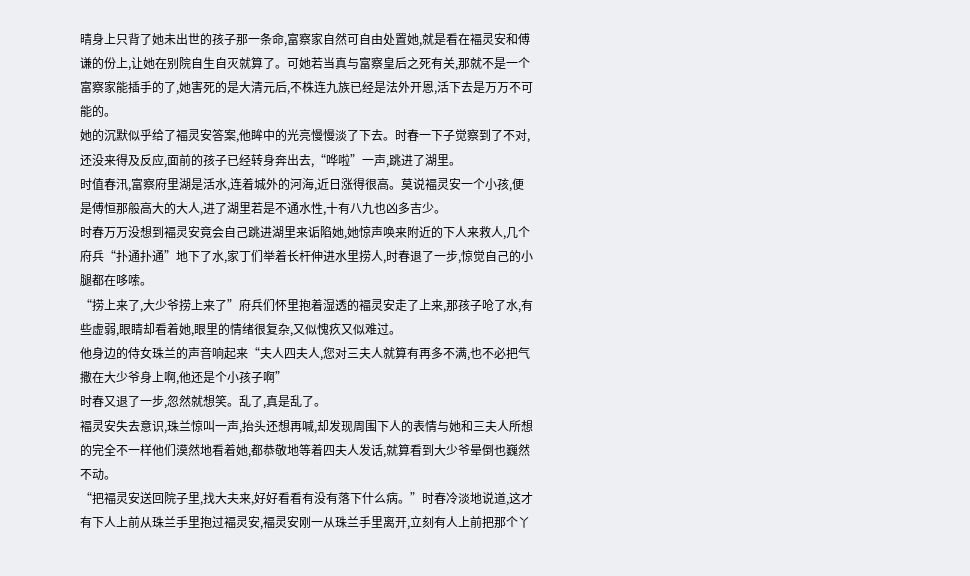晴身上只背了她未出世的孩子那一条命,富察家自然可自由处置她,就是看在褔灵安和傅谦的份上,让她在别院自生自灭就算了。可她若当真与富察皇后之死有关,那就不是一个富察家能插手的了,她害死的是大清元后,不株连九族已经是法外开恩,活下去是万万不可能的。
她的沉默似乎给了褔灵安答案,他眸中的光亮慢慢淡了下去。时春一下子觉察到了不对,还没来得及反应,面前的孩子已经转身奔出去,“哗啦”一声,跳进了湖里。
时值春汛,富察府里湖是活水,连着城外的河海,近日涨得很高。莫说褔灵安一个小孩,便是傅恒那般高大的大人,进了湖里若是不通水性,十有八九也凶多吉少。
时春万万没想到褔灵安竟会自己跳进湖里来诟陷她,她惊声唤来附近的下人来救人,几个府兵“扑通扑通”地下了水,家丁们举着长杆伸进水里捞人,时春退了一步,惊觉自己的小腿都在哆嗦。
“捞上来了,大少爷捞上来了”府兵们怀里抱着湿透的褔灵安走了上来,那孩子呛了水,有些虚弱,眼睛却看着她,眼里的情绪很复杂,又似愧疚又似难过。
他身边的侍女珠兰的声音响起来“夫人四夫人,您对三夫人就算有再多不满,也不必把气撒在大少爷身上啊,他还是个小孩子啊”
时春又退了一步,忽然就想笑。乱了,真是乱了。
褔灵安失去意识,珠兰惊叫一声,抬头还想再喊,却发现周围下人的表情与她和三夫人所想的完全不一样他们漠然地看着她,都恭敬地等着四夫人发话,就算看到大少爷晕倒也巍然不动。
“把褔灵安送回院子里,找大夫来,好好看看有没有落下什么病。”时春冷淡地说道,这才有下人上前从珠兰手里抱过褔灵安,褔灵安刚一从珠兰手里离开,立刻有人上前把那个丫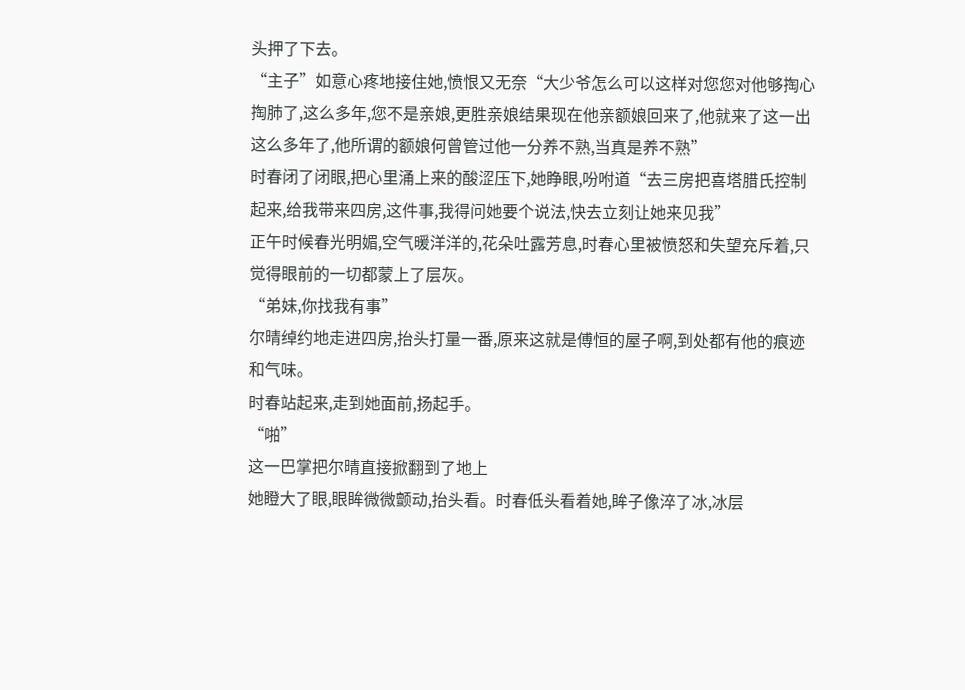头押了下去。
“主子”如意心疼地接住她,愤恨又无奈“大少爷怎么可以这样对您您对他够掏心掏肺了,这么多年,您不是亲娘,更胜亲娘结果现在他亲额娘回来了,他就来了这一出这么多年了,他所谓的额娘何曾管过他一分养不熟,当真是养不熟”
时春闭了闭眼,把心里涌上来的酸涩压下,她睁眼,吩咐道“去三房把喜塔腊氏控制起来,给我带来四房,这件事,我得问她要个说法,快去立刻让她来见我”
正午时候春光明媚,空气暖洋洋的,花朵吐露芳息,时春心里被愤怒和失望充斥着,只觉得眼前的一切都蒙上了层灰。
“弟妹,你找我有事”
尔晴绰约地走进四房,抬头打量一番,原来这就是傅恒的屋子啊,到处都有他的痕迹和气味。
时春站起来,走到她面前,扬起手。
“啪”
这一巴掌把尔晴直接掀翻到了地上
她瞪大了眼,眼眸微微颤动,抬头看。时春低头看着她,眸子像淬了冰,冰层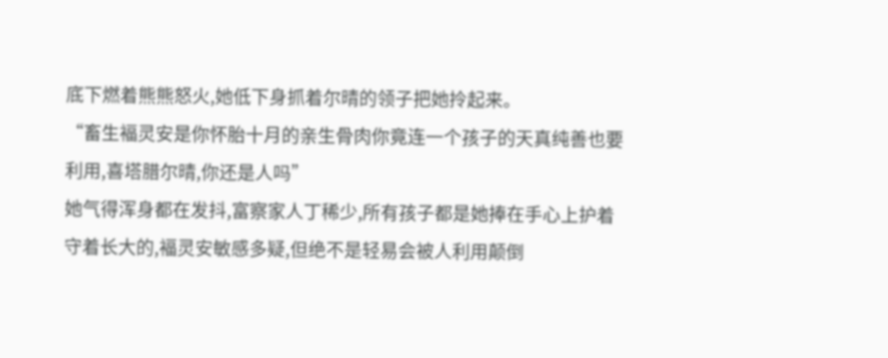底下燃着熊熊怒火,她低下身抓着尔晴的领子把她拎起来。
“畜生褔灵安是你怀胎十月的亲生骨肉你竟连一个孩子的天真纯善也要利用,喜塔腊尔晴,你还是人吗”
她气得浑身都在发抖,富察家人丁稀少,所有孩子都是她捧在手心上护着守着长大的,褔灵安敏感多疑,但绝不是轻易会被人利用颠倒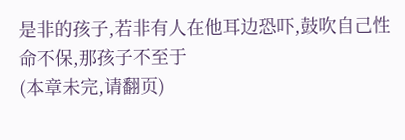是非的孩子,若非有人在他耳边恐吓,鼓吹自己性命不保,那孩子不至于
(本章未完,请翻页)